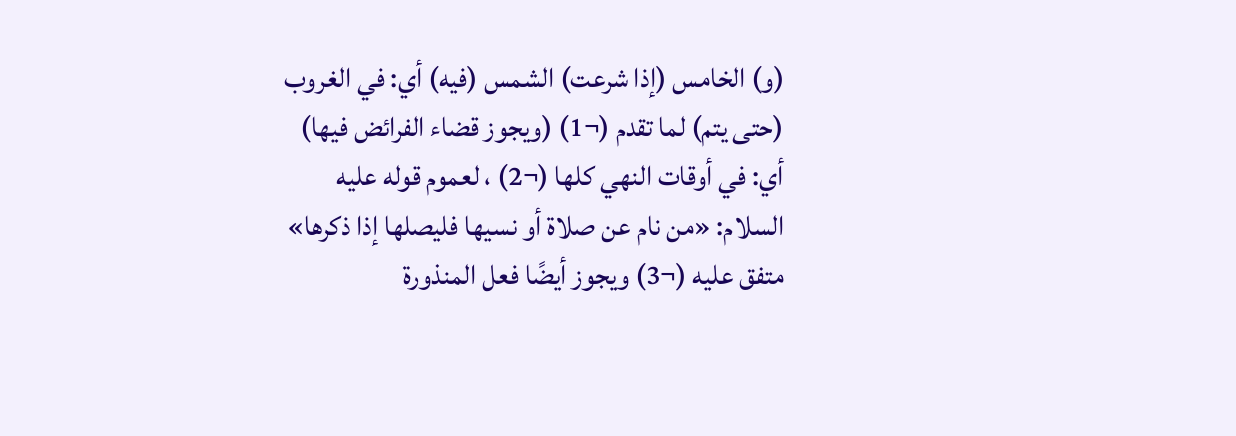(و) الخامس (إذا شرعت) الشمس (فيه) أي: في الغروب (حتى يتم) لما تقدم (¬1) (ويجوز قضاء الفرائض فيها) أي: في أوقات النهي كلها (¬2) ، لعموم قوله عليه السلام: «من نام عن صلاة أو نسيها فليصلها إذا ذكرها» متفق عليه (¬3) ويجوز أيضًا فعل المنذورة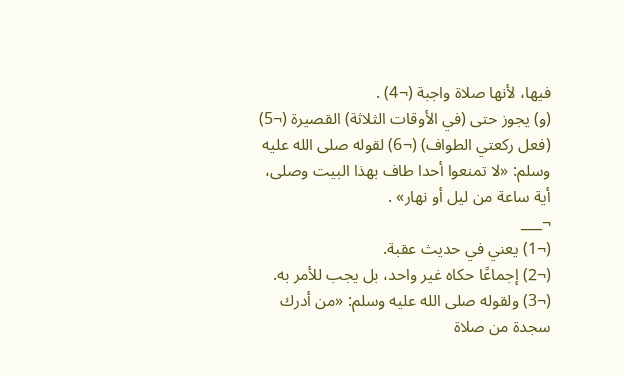فيها، لأنها صلاة واجبة (¬4) .
(و) يجوز حتى (في الأوقات الثلاثة) القصيرة (¬5) (فعل ركعتي الطواف) (¬6) لقوله صلى الله عليه وسلم: «لا تمنعوا أحدا طاف بهذا البيت وصلى، أية ساعة من ليل أو نهار» .
¬___
(¬1) يعني في حديث عقبة.
(¬2) إجماعًا حكاه غير واحد، بل يجب للأمر به.
(¬3) ولقوله صلى الله عليه وسلم: «من أدرك سجدة من صلاة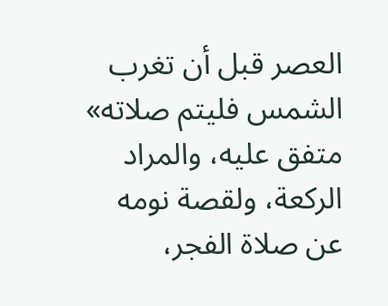العصر قبل أن تغرب الشمس فليتم صلاته» متفق عليه، والمراد الركعة، ولقصة نومه عن صلاة الفجر،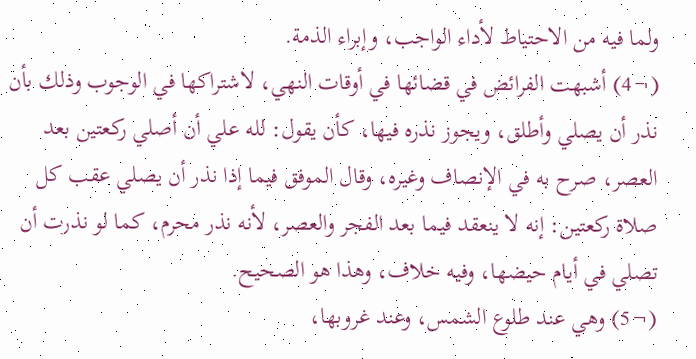ولما فيه من الاحتياط لأداء الواجب، وإبراء الذمة.
(¬4) أشبهت الفرائض في قضائها في أوقات النهي، لاشتراكها في الوجوب وذلك بأن نذر أن يصلي وأطلق، ويجوز نذره فيها، كأن يقول: لله علي أن أصلي ركعتين بعد العصر، صرح به في الإنصاف وغيره، وقال الموفق فيما إذا نذر أن يصلي عقب كل صلاة ركعتين: إنه لا ينعقد فيما بعد الفجر والعصر، لأنه نذر محرم، كما لو نذرت أن تصلي في أيام حيضها، وفيه خلاف، وهذا هو الصحيح.
(¬5) وهي عند طلوع الشمس، وعند غروبها،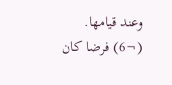وعند قيامها.
(¬6) فرضا كان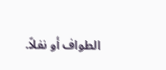الطواف أو نفلاً.